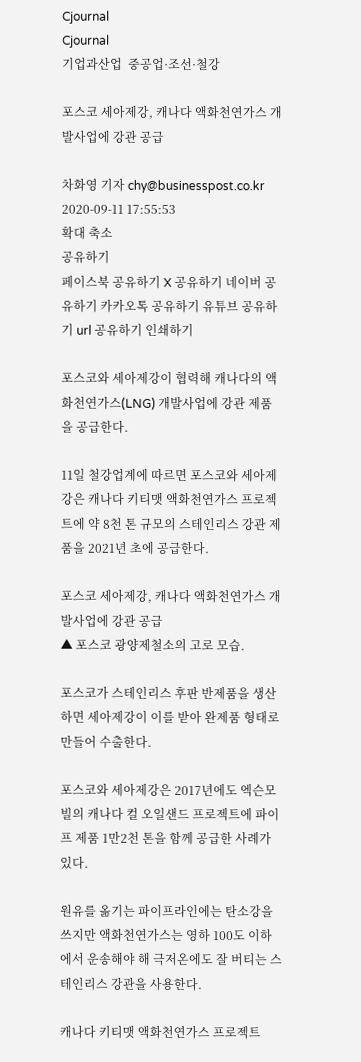Cjournal
Cjournal
기업과산업  중공업·조선·철강

포스코 세아제강, 캐나다 액화천연가스 개발사업에 강관 공급

차화영 기자 chy@businesspost.co.kr 2020-09-11 17:55:53
확대 축소
공유하기
페이스북 공유하기 X 공유하기 네이버 공유하기 카카오톡 공유하기 유튜브 공유하기 url 공유하기 인쇄하기

포스코와 세아제강이 협력해 캐나다의 액화천연가스(LNG) 개발사업에 강관 제품을 공급한다.

11일 철강업계에 따르면 포스코와 세아제강은 캐나다 키티맷 액화천연가스 프로젝트에 약 8천 톤 규모의 스테인리스 강관 제품을 2021년 초에 공급한다.

포스코 세아제강, 캐나다 액화천연가스 개발사업에 강관 공급
▲ 포스코 광양제철소의 고로 모습.

포스코가 스테인리스 후판 반제품을 생산하면 세아제강이 이를 받아 완제품 형태로 만들어 수출한다.

포스코와 세아제강은 2017년에도 엑슨모빌의 캐나다 컬 오일샌드 프로젝트에 파이프 제품 1만2천 톤을 함께 공급한 사례가 있다.

원유를 옮기는 파이프라인에는 탄소강을 쓰지만 액화천연가스는 영하 100도 이하에서 운송해야 해 극저온에도 잘 버티는 스테인리스 강관을 사용한다.

캐나다 키티맷 액화천연가스 프로젝트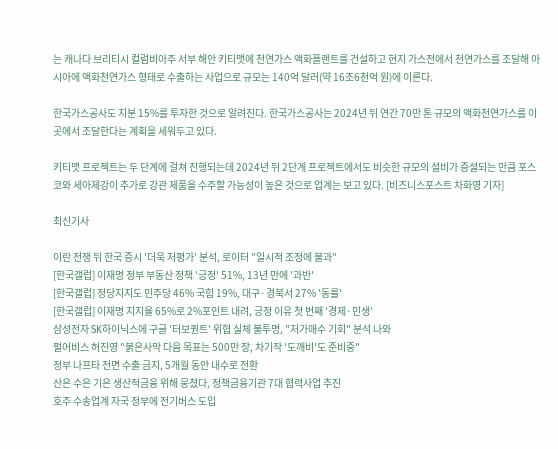는 캐나다 브리티시 컬럼비아주 서부 해안 키티맷에 천연가스 액화플랜트를 건설하고 현지 가스전에서 천연가스를 조달해 아시아에 액화천연가스 형태로 수출하는 사업으로 규모는 140억 달러(약 16조6천억 원)에 이른다.

한국가스공사도 지분 15%를 투자한 것으로 알려진다. 한국가스공사는 2024년 뒤 연간 70만 톤 규모의 액화천연가스를 이곳에서 조달한다는 계획을 세워두고 있다.

키티맷 프로젝트는 두 단계에 걸쳐 진행되는데 2024년 뒤 2단계 프로젝트에서도 비슷한 규모의 설비가 증설되는 만큼 포스코와 세아제강이 추가로 강관 제품을 수주할 가능성이 높은 것으로 업계는 보고 있다. [비즈니스포스트 차화영 기자]

최신기사

이란 전쟁 뒤 한국 증시 '더욱 저평가' 분석, 로이터 "일시적 조정에 불과"
[한국갤럽] 이재명 정부 부동산 정책 '긍정' 51%, 13년 만에 '과반'
[한국갤럽] 정당지지도 민주당 46% 국힘 19%, 대구·경북서 27% '동률'
[한국갤럽] 이재명 지지율 65%로 2%포인트 내려, 긍정 이유 첫 번째 '경제·민생'
삼성전자 SK하이닉스에 구글 '터보퀀트' 위협 실체 불투명, "저가매수 기회" 분석 나와
펄어비스 허진영 "붉은사막 다음 목표는 500만 장, 차기작 '도깨비'도 준비중"
정부 나프타 전면 수출 금지, 5개월 동안 내수로 전환
산은 수은 기은 생산적금융 위해 뭉쳤다, 정책금융기관 7대 협력사업 추진
호주 수송업계 자국 정부에 전기버스 도입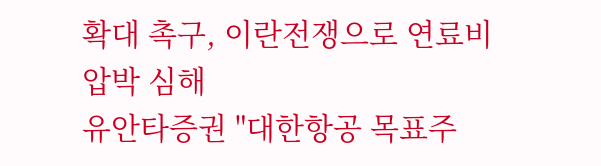확대 촉구, 이란전쟁으로 연료비 압박 심해
유안타증권 "대한항공 목표주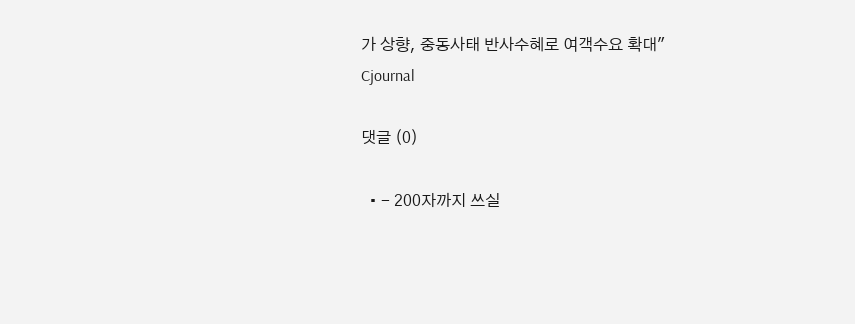가 상향, 중동사태 반사수혜로 여객수요 확대"
Cjournal

댓글 (0)

  • - 200자까지 쓰실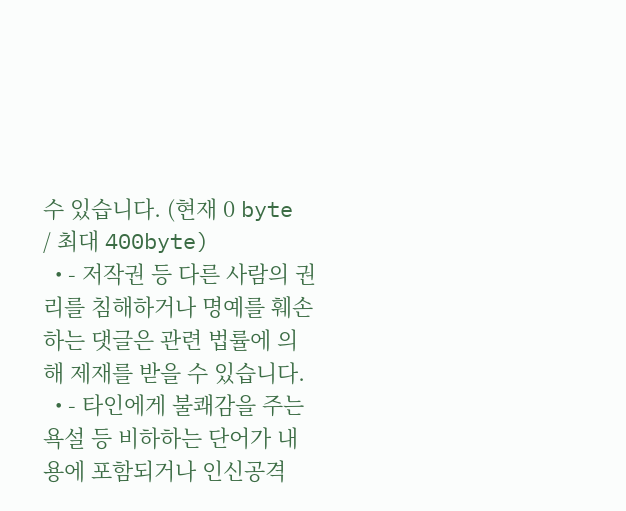수 있습니다. (현재 0 byte / 최대 400byte)
  • - 저작권 등 다른 사람의 권리를 침해하거나 명예를 훼손하는 댓글은 관련 법률에 의해 제재를 받을 수 있습니다.
  • - 타인에게 불쾌감을 주는 욕설 등 비하하는 단어가 내용에 포함되거나 인신공격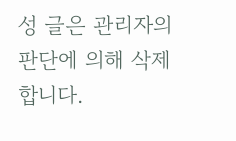성 글은 관리자의 판단에 의해 삭제 합니다.